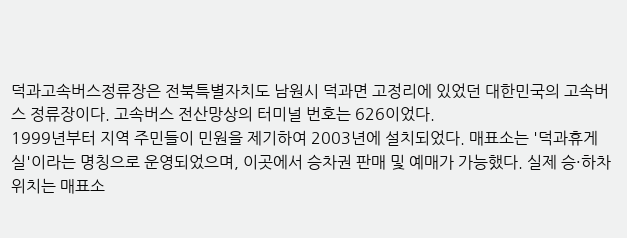덕과고속버스정류장은 전북특별자치도 남원시 덕과면 고정리에 있었던 대한민국의 고속버스 정류장이다. 고속버스 전산망상의 터미널 번호는 626이었다.
1999년부터 지역 주민들이 민원을 제기하여 2003년에 설치되었다. 매표소는 '덕과휴게실'이라는 명칭으로 운영되었으며, 이곳에서 승차권 판매 및 예매가 가능했다. 실제 승·하차 위치는 매표소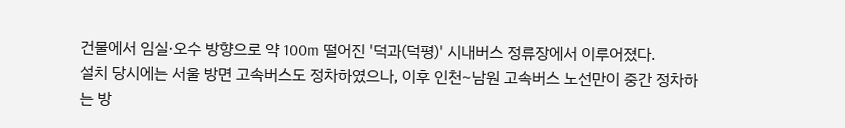건물에서 임실·오수 방향으로 약 100m 떨어진 '덕과(덕평)' 시내버스 정류장에서 이루어졌다.
설치 당시에는 서울 방면 고속버스도 정차하였으나, 이후 인천~남원 고속버스 노선만이 중간 정차하는 방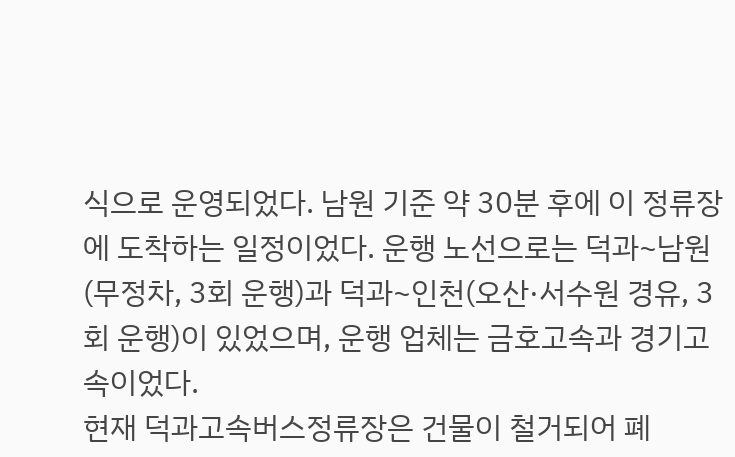식으로 운영되었다. 남원 기준 약 30분 후에 이 정류장에 도착하는 일정이었다. 운행 노선으로는 덕과~남원(무정차, 3회 운행)과 덕과~인천(오산·서수원 경유, 3회 운행)이 있었으며, 운행 업체는 금호고속과 경기고속이었다.
현재 덕과고속버스정류장은 건물이 철거되어 폐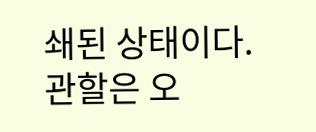쇄된 상태이다. 관할은 오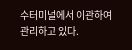수터미널에서 이관하여 관리하고 있다.